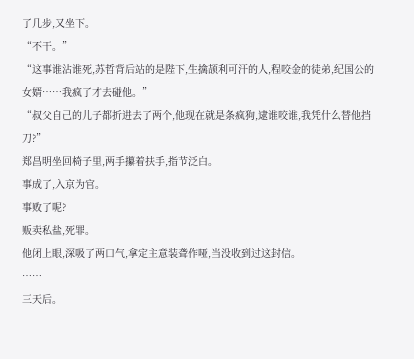了几步,又坐下。
“不干。”
“这事谁沾谁死,苏哲背后站的是陛下,生擒颉利可汗的人,程咬金的徒弟,纪国公的女婿……我疯了才去碰他。”
“叔父自己的儿子都折进去了两个,他现在就是条疯狗,逮谁咬谁,我凭什么替他挡刀?”
郑昌明坐回椅子里,两手攥着扶手,指节泛白。
事成了,入京为官。
事败了呢?
贩卖私盐,死罪。
他闭上眼,深吸了两口气,拿定主意装聋作哑,当没收到过这封信。
……
三天后。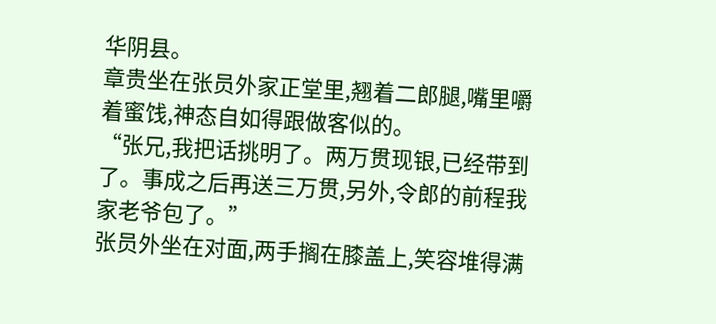华阴县。
章贵坐在张员外家正堂里,翘着二郎腿,嘴里嚼着蜜饯,神态自如得跟做客似的。
“张兄,我把话挑明了。两万贯现银,已经带到了。事成之后再送三万贯,另外,令郎的前程我家老爷包了。”
张员外坐在对面,两手搁在膝盖上,笑容堆得满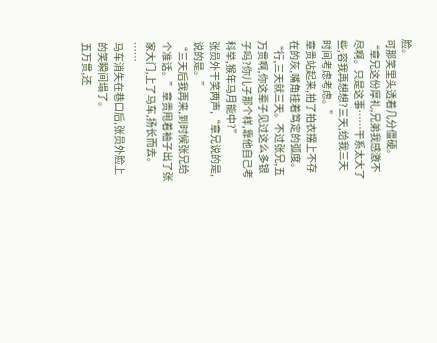脸。
可那笑里头透着几分僵硬。
“章兄这份厚礼,兄弟我感激不尽啊。只是这事……干系太大了些,容我再想想?三天,给我三天时间考虑考虑。”
章贵站起来,拍了拍衣摆上不存在的灰,嘴角挂着笃定的弧度。
“行,三天就三天。不过张兄,五万贯啊,你这辈子见过这么多银子吗?你儿子那个样,靠他自己考科举,猴年马月能中?”
张员外干笑两声,“章兄说的是,说的是。”
“三天后我再来,到时候张兄给个准话。”章贵甩着袖子出了张家大门,上了马车,扬长而去。
……
马车消失在巷口后,张员外脸上的笑瞬间塌了。
五万贯,还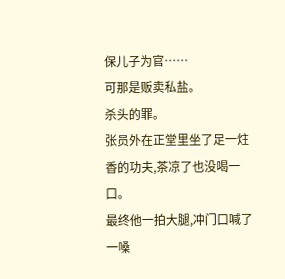保儿子为官……
可那是贩卖私盐。
杀头的罪。
张员外在正堂里坐了足一炷香的功夫,茶凉了也没喝一口。
最终他一拍大腿,冲门口喊了一嗓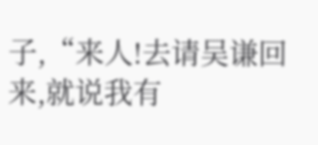子,“来人!去请吴谦回来,就说我有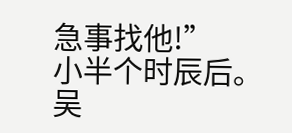急事找他!”
小半个时辰后。
吴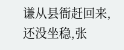谦从县衙赶回来,还没坐稳,张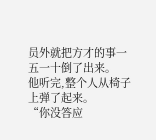员外就把方才的事一五一十倒了出来。
他听完,整个人从椅子上弹了起来。
“你没答应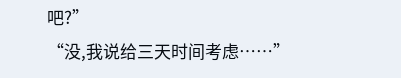吧?”
“没,我说给三天时间考虑……”